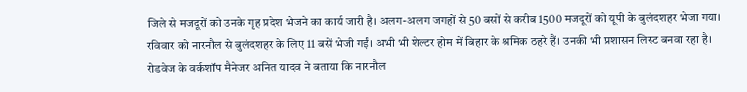जिले से मजदूरों को उनके गृह प्रदेश भेजने का कार्य जारी है। अलग-अलग जगहों से 50 बसों से करीब 1500 मजदूरों को यूपी के बुलंदशहर भेजा गया। रविवार को नारनौल से बुलंदशहर के लिए 11 बसें भेजी गईं। अभी भी शेल्टर होम में बिहार के श्रमिक ठहरे हैं। उनकी भी प्रशासन लिस्ट बनवा रहा है।
रोडवेज के वर्कशॉप मैनेजर अनित यादव ने बताया कि नारनौल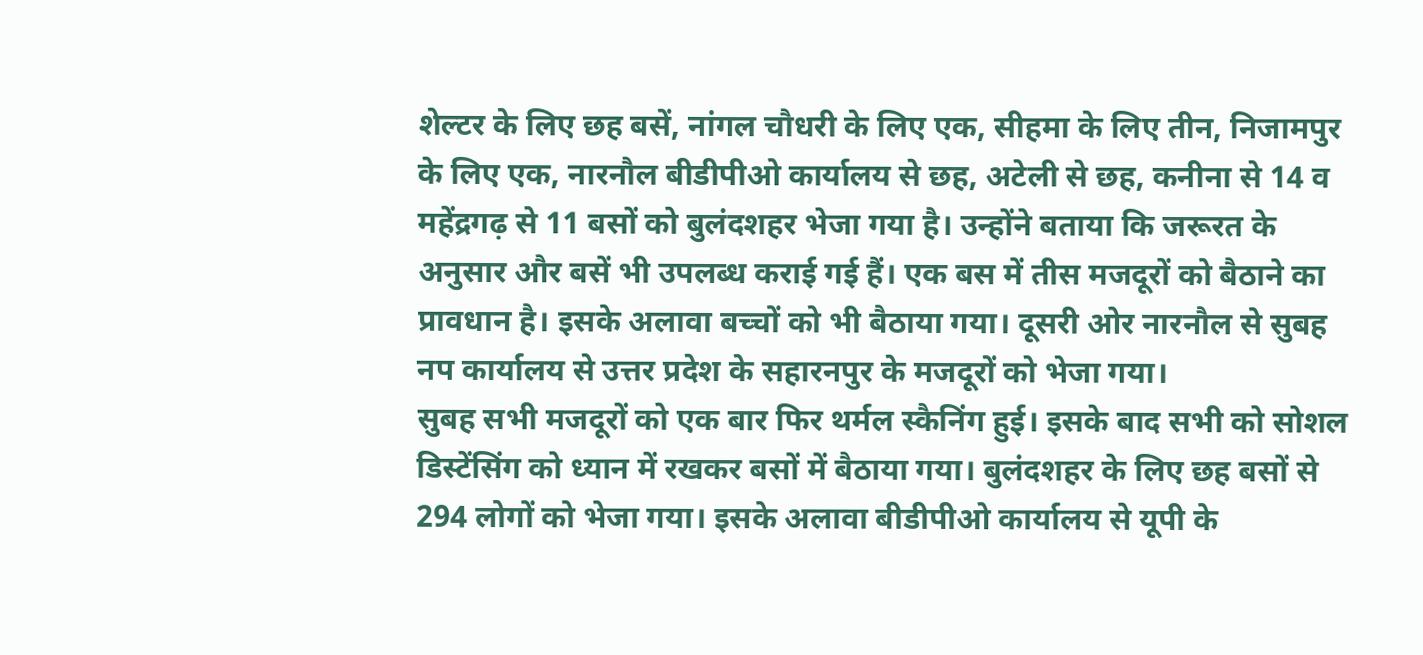शेल्टर के लिए छह बसें, नांगल चौधरी के लिए एक, सीहमा के लिए तीन, निजामपुर के लिए एक, नारनौल बीडीपीओ कार्यालय से छह, अटेली से छह, कनीना से 14 व महेंद्रगढ़ से 11 बसों को बुलंदशहर भेजा गया है। उन्होंने बताया कि जरूरत के अनुसार और बसें भी उपलब्ध कराई गई हैं। एक बस में तीस मजदूरों को बैठाने का प्रावधान है। इसके अलावा बच्चों को भी बैठाया गया। दूसरी ओर नारनौल से सुबह नप कार्यालय से उत्तर प्रदेश के सहारनपुर के मजदूरों को भेजा गया।
सुबह सभी मजदूरों को एक बार फिर थर्मल स्कैनिंग हुई। इसके बाद सभी को सोशल डिस्टेंसिंग को ध्यान में रखकर बसों में बैठाया गया। बुलंदशहर के लिए छह बसों से 294 लोगों को भेजा गया। इसके अलावा बीडीपीओ कार्यालय से यूपी के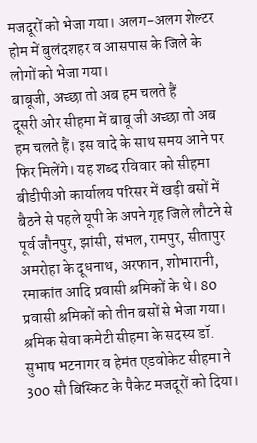मजदूरों को भेजा गया। अलग-अलग शेल्टर होम में बुलंदशहर व आसपास के जिले के लोगों को भेजा गया।
बाबूजी, अच्छा तो अब हम चलते हैं
दूसरी ओर सीहमा में बाबू जी अच्छा तो अब हम चलते हैं। इस वादे के साथ समय आने पर फिर मिलेंगे। यह शब्द रविवार को सीहमा बीडीपीओ कार्यालय परिसर में खड़ी बसों में बैठने से पहले यूपी के अपने गृह जिले लौटने से पूर्व जौनपुर, झांसी, संभल, रामपुर, सीतापुर अमरोहा के दूधनाथ, अरफान, शोभारानी, रमाकांत आदि प्रवासी श्रमिकों के थे। 80 प्रवासी श्रमिकों को तीन बसों से भेजा गया। श्रमिक सेवा कमेटी सीहमा के सदस्य डॉ. सुभाष भटनागर व हेमंत एडवोकेट सीहमा ने 300 सौ बिस्किट के पैकेट मजदूरों को दिया।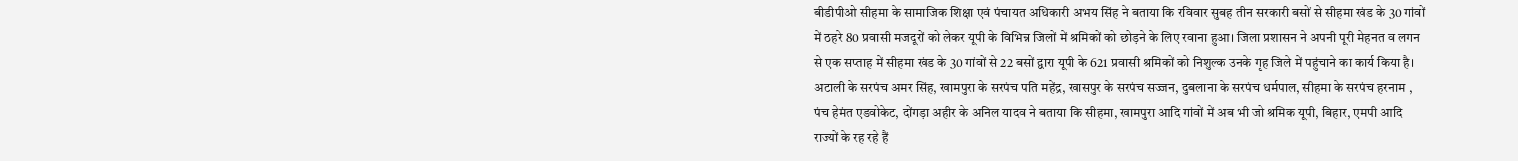बीडीपीओ सीहमा के सामाजिक शिक्षा एवं पंचायत अधिकारी अभय सिंह ने बताया कि रविवार सुबह तीन सरकारी बसों से सीहमा खंड के 30 गांवों में ठहरे 80 प्रवासी मजदूरों को लेकर यूपी के विभिन्न जिलों में श्रमिकों को छोड़ने के लिए रवाना हुआ। जिला प्रशासन ने अपनी पूरी मेहनत व लगन से एक सप्ताह में सीहमा खंड के 30 गांवों से 22 बसों द्वारा यूपी के 621 प्रवासी श्रमिकों को निशुल्क उनके गृह जिले में पहुंचाने का कार्य किया है।
अटाली के सरपंच अमर सिंह, खामपुरा के सरपंच पति महेंद्र, खासपुर के सरपंच सज्जन, दुबलाना के सरपंच धर्मपाल, सीहमा के सरपंच हरनाम , पंच हेमंत एडवोकेट, दोंगड़ा अहीर के अनिल यादव ने बताया कि सीहमा, खामपुरा आदि गांवों में अब भी जो श्रमिक यूपी, बिहार, एमपी आदि राज्यों के रह रहे हैं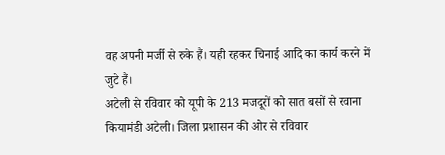वह अपनी मर्जी से रुके हैं। यही रहकर चिनाई आदि का कार्य करने में जुटे हैं।
अटेली से रविवार को यूपी के 213 मजदूरों को सात बसों से रवाना कियामंडी अटेली। जिला प्रशासन की ओर से रविवार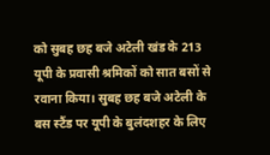को सुबह छह बजे अटेली खंड के 213 यूपी के प्रवासी श्रमिकों को सात बसों से रवाना किया। सुबह छह बजे अटेली के बस स्टैंड पर यूपी के बुलंदशहर के लिए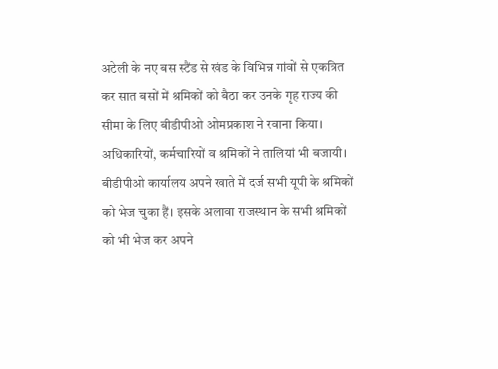अटेली के नए बस स्टैंड से खंड के विभिन्न गांवों से एकत्रित कर सात बसों में श्रमिकों को बैठा कर उनके गृह राज्य की सीमा के लिए बीडीपीओ ओमप्रकाश ने रवाना किया। अधिकारियों, कर्मचारियों व श्रमिकों ने तालियां भी बजायी। बीडीपीओ कार्यालय अपने खाते में दर्ज सभी यूपी के श्रमिकों को भेज चुका हैं। इसके अलावा राजस्थान के सभी श्रमिकों को भी भेज कर अपने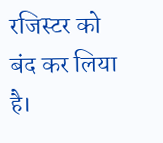रजिस्टर को बंद कर लिया है।